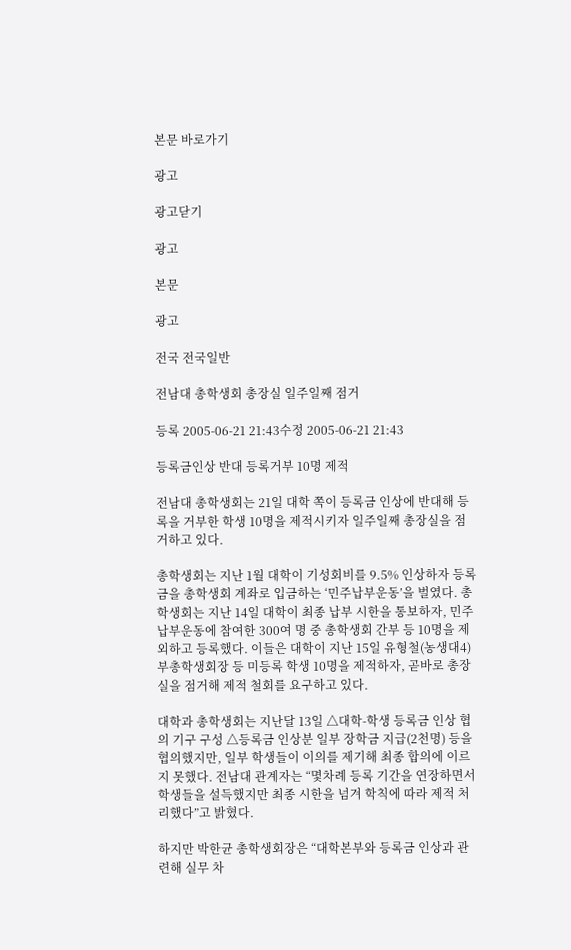본문 바로가기

광고

광고닫기

광고

본문

광고

전국 전국일반

전남대 총학생회 총장실 일주일째 점거

등록 2005-06-21 21:43수정 2005-06-21 21:43

등록금인상 반대 등록거부 10명 제적

전남대 총학생회는 21일 대학 쪽이 등록금 인상에 반대해 등록을 거부한 학생 10명을 제적시키자 일주일째 총장실을 점거하고 있다.

총학생회는 지난 1월 대학이 기성회비를 9.5% 인상하자 등록금을 총학생회 계좌로 입금하는 ‘민주납부운동’을 벌였다. 총학생회는 지난 14일 대학이 최종 납부 시한을 통보하자, 민주납부운동에 참여한 300여 명 중 총학생회 간부 등 10명을 제외하고 등록했다. 이들은 대학이 지난 15일 유형철(농생대4) 부총학생회장 등 미등록 학생 10명을 제적하자, 곧바로 총장실을 점거해 제적 철회를 요구하고 있다.

대학과 총학생회는 지난달 13일 △대학-학생 등록금 인상 협의 기구 구성 △등록금 인상분 일부 장학금 지급(2천명) 등을 협의했지만, 일부 학생들이 이의를 제기해 최종 합의에 이르지 못했다. 전남대 관계자는 “몇차례 등록 기간을 연장하면서 학생들을 설득했지만 최종 시한을 넘겨 학칙에 따라 제적 처리했다”고 밝혔다.

하지만 박한균 총학생회장은 “대학본부와 등록금 인상과 관련해 실무 차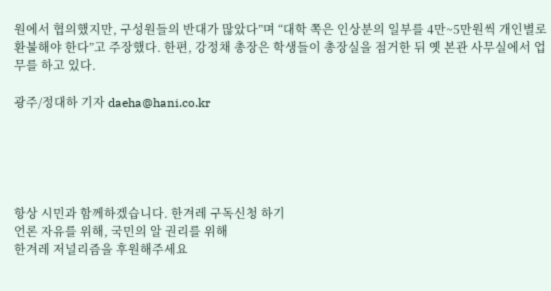원에서 협의했지만, 구성원들의 반대가 많았다”며 “대학 쪽은 인상분의 일부를 4만~5만원씩 개인별로 환불해야 한다”고 주장했다. 한편, 강정채 총장은 학생들이 총장실을 점거한 뒤 옛 본관 사무실에서 업무를 하고 있다.

광주/정대하 기자 daeha@hani.co.kr





항상 시민과 함께하겠습니다. 한겨레 구독신청 하기
언론 자유를 위해, 국민의 알 권리를 위해
한겨레 저널리즘을 후원해주세요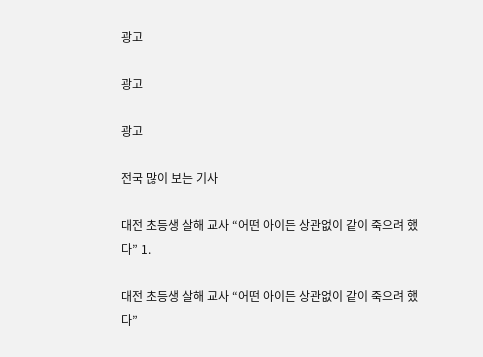광고

광고

광고

전국 많이 보는 기사

대전 초등생 살해 교사 “어떤 아이든 상관없이 같이 죽으려 했다” 1.

대전 초등생 살해 교사 “어떤 아이든 상관없이 같이 죽으려 했다”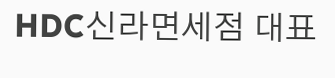HDC신라면세점 대표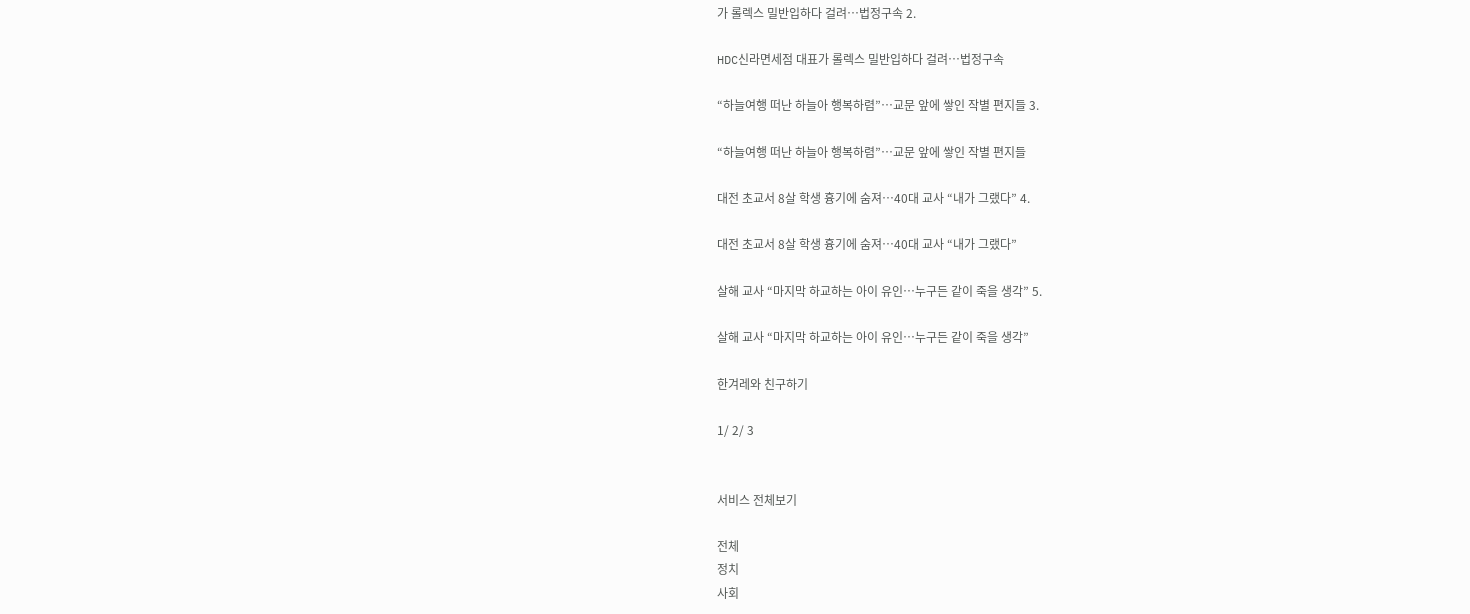가 롤렉스 밀반입하다 걸려…법정구속 2.

HDC신라면세점 대표가 롤렉스 밀반입하다 걸려…법정구속

“하늘여행 떠난 하늘아 행복하렴”…교문 앞에 쌓인 작별 편지들 3.

“하늘여행 떠난 하늘아 행복하렴”…교문 앞에 쌓인 작별 편지들

대전 초교서 8살 학생 흉기에 숨져…40대 교사 “내가 그랬다” 4.

대전 초교서 8살 학생 흉기에 숨져…40대 교사 “내가 그랬다”

살해 교사 “마지막 하교하는 아이 유인…누구든 같이 죽을 생각” 5.

살해 교사 “마지막 하교하는 아이 유인…누구든 같이 죽을 생각”

한겨레와 친구하기

1/ 2/ 3


서비스 전체보기

전체
정치
사회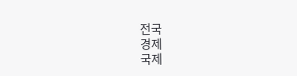전국
경제
국제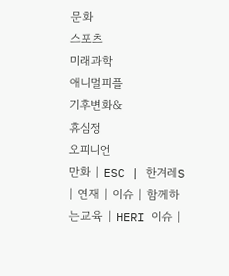문화
스포츠
미래과학
애니멀피플
기후변화&
휴심정
오피니언
만화 | ESC | 한겨레S | 연재 | 이슈 | 함께하는교육 | HERI 이슈 |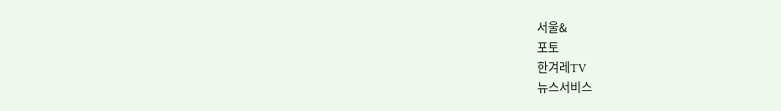서울&
포토
한겨레TV
뉴스서비스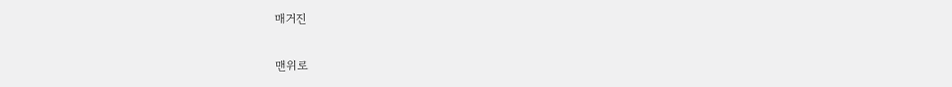매거진

맨위로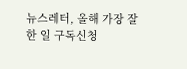뉴스레터, 올해 가장 잘한 일 구독신청